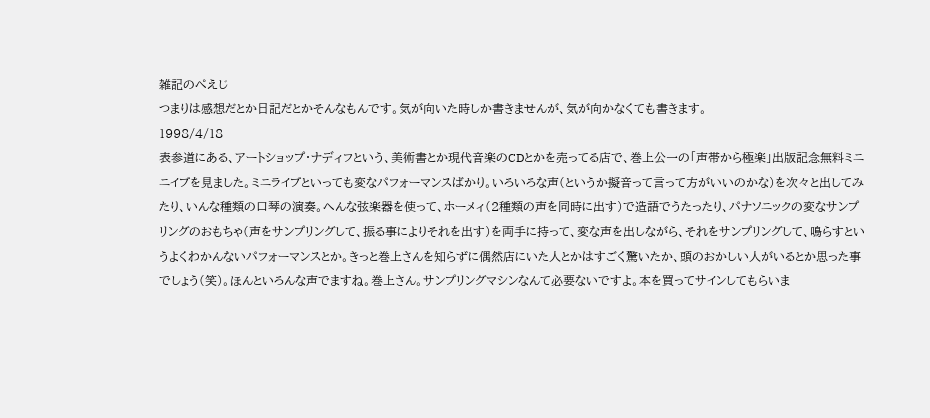雑記のぺえじ
つまりは感想だとか日記だとかそんなもんです。気が向いた時しか書きませんが、気が向かなくても書きます。
1998/4/18
表参道にある、アートショップ・ナディフという、美術書とか現代音楽のCDとかを売ってる店で、巻上公一の「声帯から極楽」出版記念無料ミニニイブを見ました。ミニライブといっても変なパフォーマンスばかり。いろいろな声(というか擬音って言って方がいいのかな)を次々と出してみたり、いんな種類の口琴の演奏。へんな弦楽器を使って、ホーメィ(2種類の声を同時に出す)で造語でうたったり、パナソニックの変なサンプリングのおもちゃ(声をサンプリングして、振る事によりそれを出す)を両手に持って、変な声を出しながら、それをサンプリングして、鳴らすというよくわかんないパフォーマンスとか。きっと巻上さんを知らずに偶然店にいた人とかはすごく驚いたか、頭のおかしい人がいるとか思った事でしょう(笑)。ほんといろんな声でますね。巻上さん。サンプリングマシンなんて必要ないですよ。本を買ってサインしてもらいま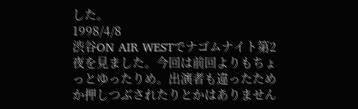した。
1998/4/8
渋谷ON AIR WESTでナゴムナイト第2夜を見ました。今回は前回よりもちょっとゆったりめ。出演者も違ったためか押しつぶされたりとかはありません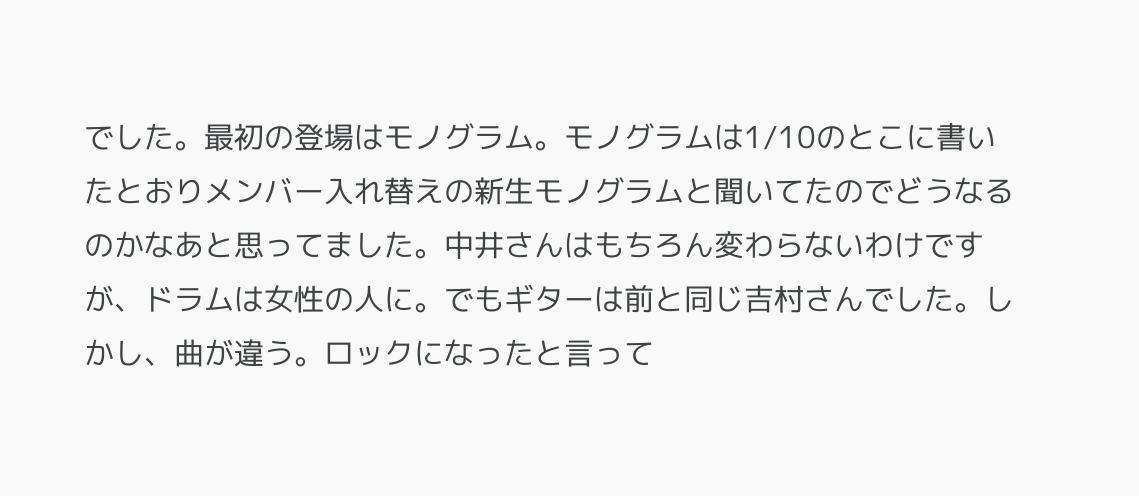でした。最初の登場はモノグラム。モノグラムは1/10のとこに書いたとおりメンバー入れ替えの新生モノグラムと聞いてたのでどうなるのかなあと思ってました。中井さんはもちろん変わらないわけですが、ドラムは女性の人に。でもギターは前と同じ吉村さんでした。しかし、曲が違う。ロックになったと言って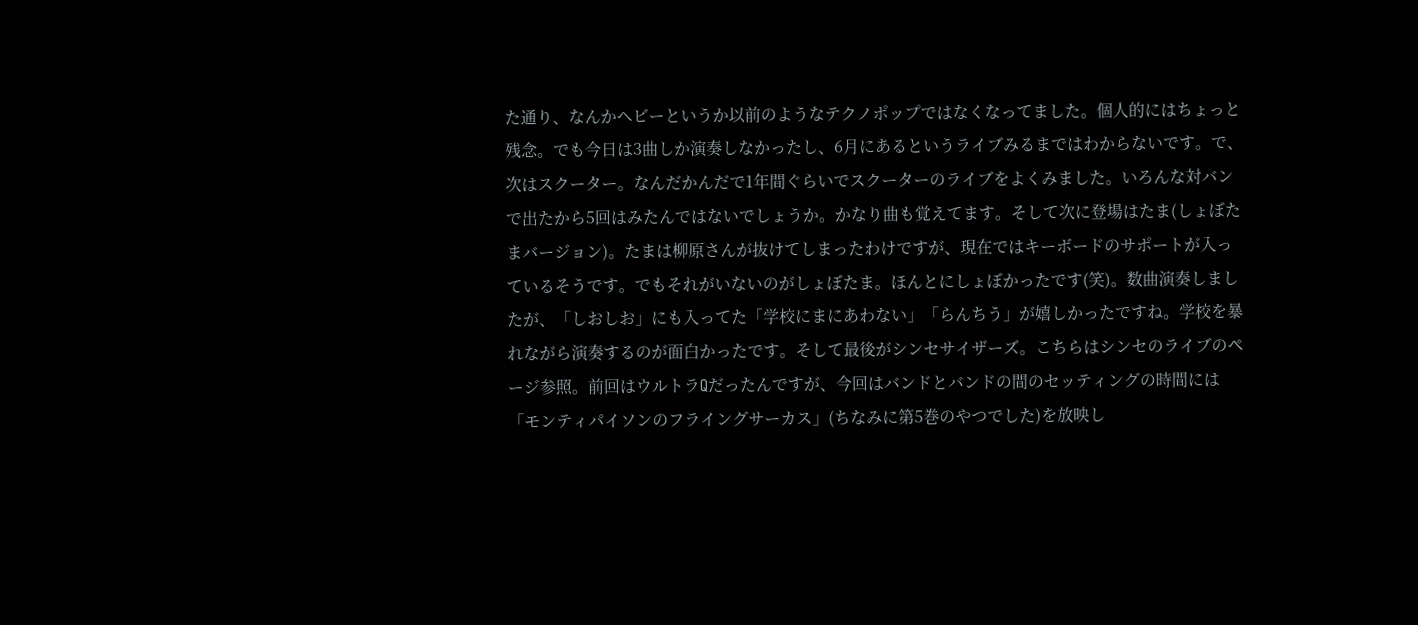た通り、なんかヘビーというか以前のようなテクノポップではなくなってました。個人的にはちょっと残念。でも今日は3曲しか演奏しなかったし、6月にあるというライブみるまではわからないです。で、次はスクーター。なんだかんだで1年間ぐらいでスクーターのライブをよくみました。いろんな対バンで出たから5回はみたんではないでしょうか。かなり曲も覚えてます。そして次に登場はたま(しょぼたまバージョン)。たまは柳原さんが抜けてしまったわけですが、現在ではキーボードのサポートが入っているそうです。でもそれがいないのがしょぼたま。ほんとにしょぼかったです(笑)。数曲演奏しましたが、「しおしお」にも入ってた「学校にまにあわない」「らんちう」が嬉しかったですね。学校を暴れながら演奏するのが面白かったです。そして最後がシンセサイザーズ。こちらはシンセのライブのページ参照。前回はウルトラQだったんですが、今回はバンドとバンドの間のセッティングの時間には「モンティパイソンのフライングサーカス」(ちなみに第5巻のやつでした)を放映し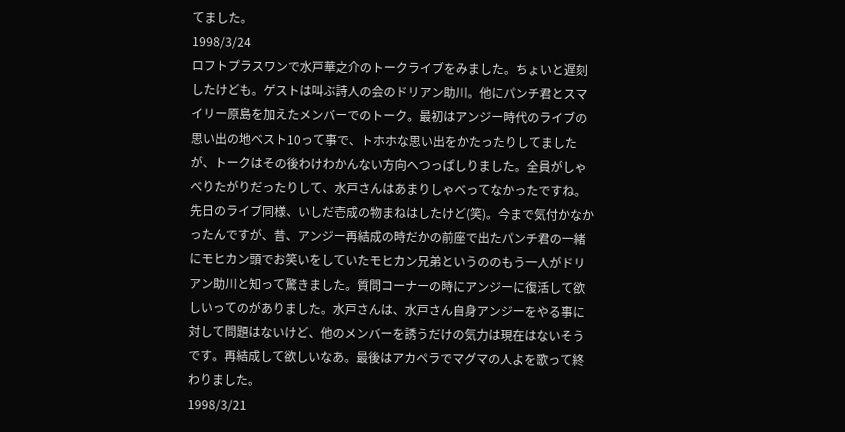てました。
1998/3/24
ロフトプラスワンで水戸華之介のトークライブをみました。ちょいと遅刻したけども。ゲストは叫ぶ詩人の会のドリアン助川。他にパンチ君とスマイリー原島を加えたメンバーでのトーク。最初はアンジー時代のライブの思い出の地ベスト10って事で、トホホな思い出をかたったりしてましたが、トークはその後わけわかんない方向へつっぱしりました。全員がしゃべりたがりだったりして、水戸さんはあまりしゃべってなかったですね。先日のライブ同様、いしだ壱成の物まねはしたけど(笑)。今まで気付かなかったんですが、昔、アンジー再結成の時だかの前座で出たパンチ君の一緒にモヒカン頭でお笑いをしていたモヒカン兄弟というののもう一人がドリアン助川と知って驚きました。質問コーナーの時にアンジーに復活して欲しいってのがありました。水戸さんは、水戸さん自身アンジーをやる事に対して問題はないけど、他のメンバーを誘うだけの気力は現在はないそうです。再結成して欲しいなあ。最後はアカペラでマグマの人よを歌って終わりました。
1998/3/21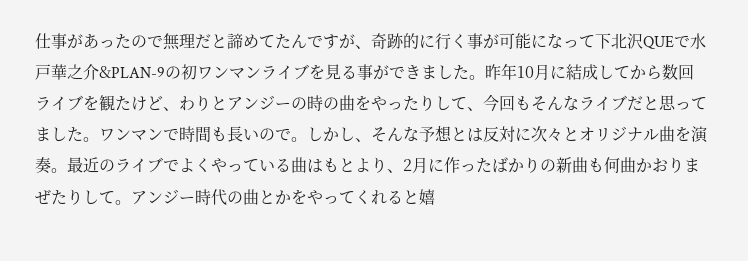仕事があったので無理だと諦めてたんですが、奇跡的に行く事が可能になって下北沢QUEで水戸華之介&PLAN-9の初ワンマンライブを見る事ができました。昨年10月に結成してから数回ライブを観たけど、わりとアンジーの時の曲をやったりして、今回もそんなライブだと思ってました。ワンマンで時間も長いので。しかし、そんな予想とは反対に次々とオリジナル曲を演奏。最近のライブでよくやっている曲はもとより、2月に作ったばかりの新曲も何曲かおりまぜたりして。アンジー時代の曲とかをやってくれると嬉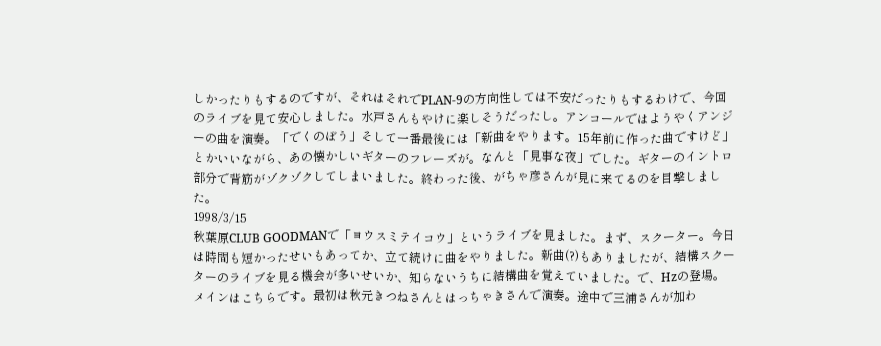しかったりもするのですが、それはそれでPLAN-9の方向性しては不安だったりもするわけで、今回のライブを見て安心しました。水戸さんもやけに楽しそうだったし。アンコールではようやくアンジーの曲を演奏。「でくのぼう」そして一番最後には「新曲をやります。15年前に作った曲ですけど」とかいいながら、あの懐かしいギターのフレーズが。なんと「見事な夜」でした。ギターのイントロ部分で背筋がゾクゾクしてしまいました。終わった後、がちゃ彦さんが見に来てるのを目撃しました。
1998/3/15
秋葉原CLUB GOODMANで「ヨウスミテイコウ」というライブを見ました。まず、スクーター。今日は時間も短かったせいもあってか、立て続けに曲をやりました。新曲(?)もありましたが、結構スクーターのライブを見る機会が多いせいか、知らないうちに結構曲を覚えていました。で、Hzの登場。メインはこちらです。最初は秋元きつねさんとはっちゃきさんで演奏。途中で三浦さんが加わ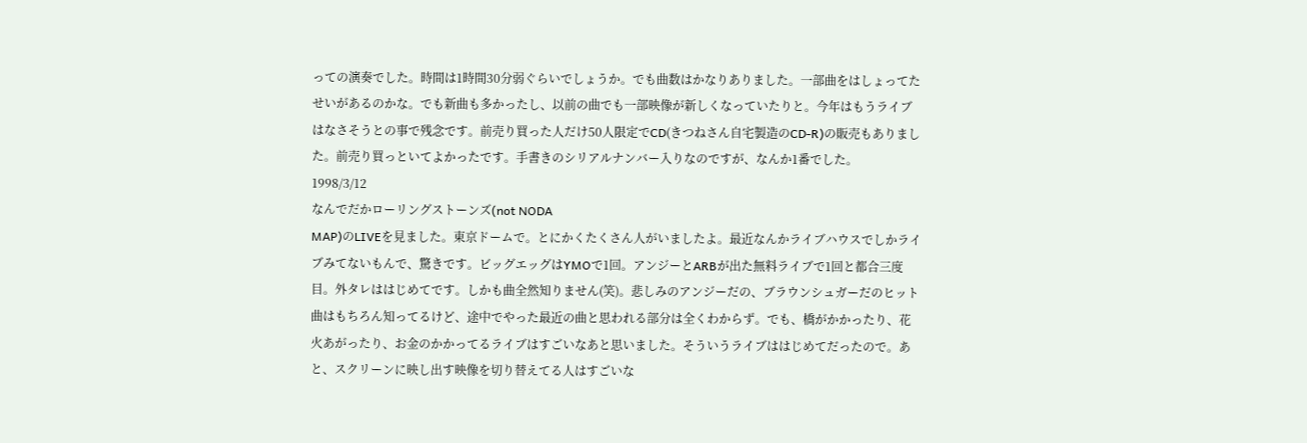っての演奏でした。時間は1時間30分弱ぐらいでしょうか。でも曲数はかなりありました。一部曲をはしょってたせいがあるのかな。でも新曲も多かったし、以前の曲でも一部映像が新しくなっていたりと。今年はもうライブはなさそうとの事で残念です。前売り買った人だけ50人限定でCD(きつねさん自宅製造のCD-R)の販売もありました。前売り買っといてよかったです。手書きのシリアルナンバー入りなのですが、なんか1番でした。
1998/3/12
なんでだかローリングストーンズ(not NODA
MAP)のLIVEを見ました。東京ドームで。とにかくたくさん人がいましたよ。最近なんかライブハウスでしかライブみてないもんで、驚きです。ビッグエッグはYMOで1回。アンジーとARBが出た無料ライブで1回と都合三度目。外タレははじめてです。しかも曲全然知りません(笑)。悲しみのアンジーだの、ブラウンシュガーだのヒット曲はもちろん知ってるけど、途中でやった最近の曲と思われる部分は全くわからず。でも、橋がかかったり、花火あがったり、お金のかかってるライブはすごいなあと思いました。そういうライブははじめてだったので。あと、スクリーンに映し出す映像を切り替えてる人はすごいな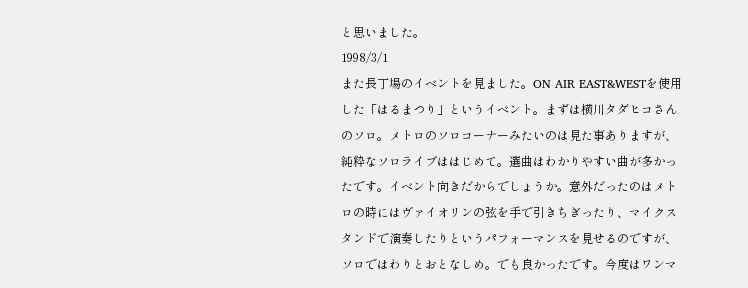と思いました。
1998/3/1
また長丁場のイベントを見ました。ON AIR EAST&WESTを使用した「はるまつり」というイベント。まずは横川タダヒコさんのソロ。メトロのソロコーナーみたいのは見た事ありますが、純粋なソロライブははじめて。選曲はわかりやすい曲が多かったです。イベント向きだからでしょうか。意外だったのはメトロの時にはヴァイオリンの弦を手で引きちぎったり、マイクスタンドで演奏したりというパフォーマンスを見せるのですが、ソロではわりとおとなしめ。でも良かったです。今度はワンマ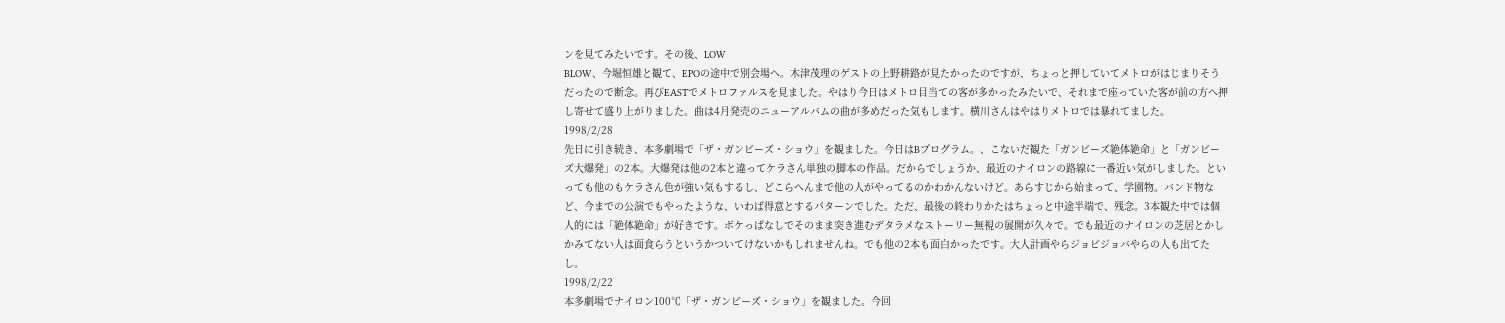ンを見てみたいです。その後、LOW
BLOW、今堀恒雄と観て、EPOの途中で別会場へ。木津茂理のゲストの上野耕路が見たかったのですが、ちょっと押していてメトロがはじまりそうだったので断念。再びEASTでメトロファルスを見ました。やはり今日はメトロ目当ての客が多かったみたいで、それまで座っていた客が前の方へ押し寄せて盛り上がりました。曲は4月発売のニューアルバムの曲が多めだった気もします。横川さんはやはりメトロでは暴れてました。
1998/2/28
先日に引き続き、本多劇場で「ザ・ガンビーズ・ショウ」を観ました。今日はBプログラム。、こないだ観た「ガンビーズ絶体絶命」と「ガンビーズ大爆発」の2本。大爆発は他の2本と違ってケラさん単独の脚本の作品。だからでしょうか、最近のナイロンの路線に一番近い気がしました。といっても他のもケラさん色が強い気もするし、どこらへんまで他の人がやってるのかわかんないけど。あらすじから始まって、学園物。バンド物など、今までの公演でもやったような、いわば得意とするパターンでした。ただ、最後の終わりかたはちょっと中途半端で、残念。3本観た中では個人的には「絶体絶命」が好きです。ボケっぱなしでそのまま突き進むデタラメなストーリー無視の展開が久々で。でも最近のナイロンの芝居とかしかみてない人は面食らうというかついてけないかもしれませんね。でも他の2本も面白かったです。大人計画やらジョビジョバやらの人も出てたし。
1998/2/22
本多劇場でナイロン100℃「ザ・ガンビーズ・ショウ」を観ました。今回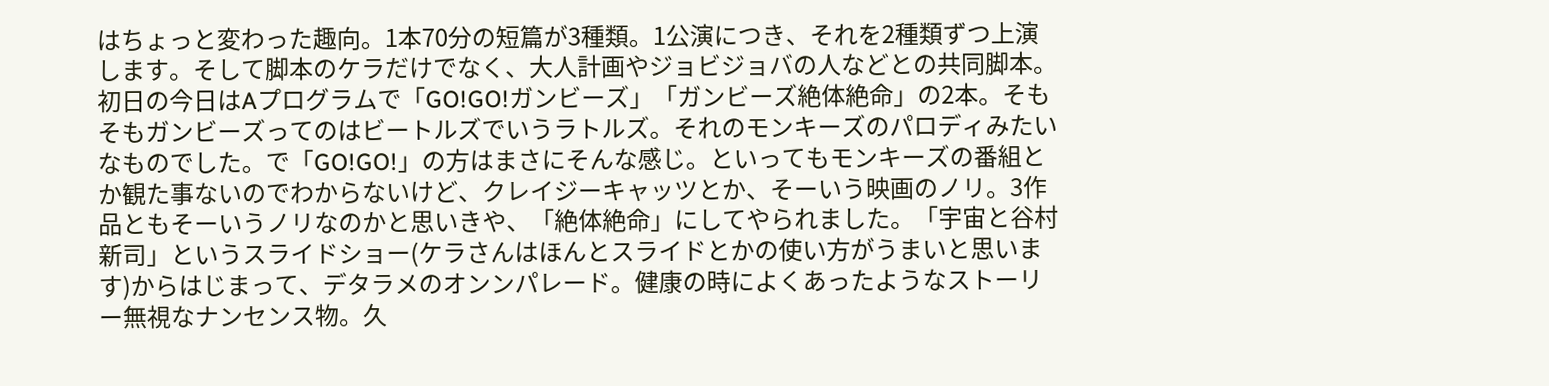はちょっと変わった趣向。1本70分の短篇が3種類。1公演につき、それを2種類ずつ上演します。そして脚本のケラだけでなく、大人計画やジョビジョバの人などとの共同脚本。初日の今日はAプログラムで「GO!GO!ガンビーズ」「ガンビーズ絶体絶命」の2本。そもそもガンビーズってのはビートルズでいうラトルズ。それのモンキーズのパロディみたいなものでした。で「GO!GO!」の方はまさにそんな感じ。といってもモンキーズの番組とか観た事ないのでわからないけど、クレイジーキャッツとか、そーいう映画のノリ。3作品ともそーいうノリなのかと思いきや、「絶体絶命」にしてやられました。「宇宙と谷村新司」というスライドショー(ケラさんはほんとスライドとかの使い方がうまいと思います)からはじまって、デタラメのオンンパレード。健康の時によくあったようなストーリー無視なナンセンス物。久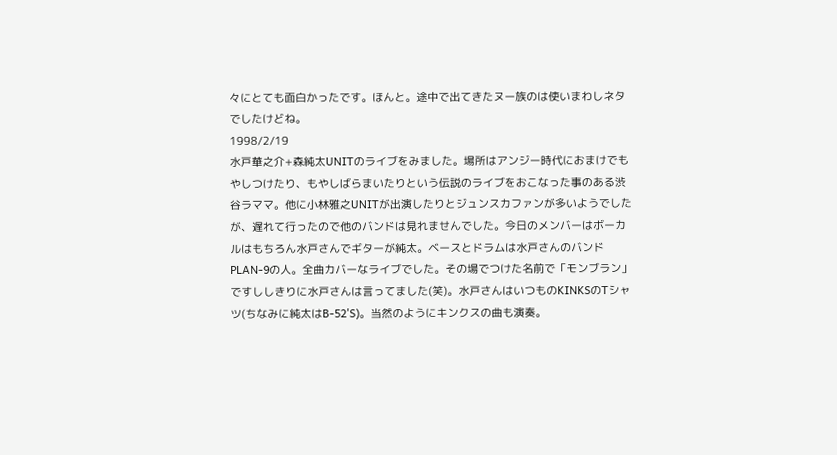々にとても面白かったです。ほんと。途中で出てきたヌー族のは使いまわしネタでしたけどね。
1998/2/19
水戸華之介+森純太UNITのライブをみました。場所はアンジー時代におまけでもやしつけたり、もやしばらまいたりという伝説のライブをおこなった事のある渋谷ラママ。他に小林雅之UNITが出演したりとジュンスカファンが多いようでしたが、遅れて行ったので他のバンドは見れませんでした。今日のメンバーはボーカルはもちろん水戸さんでギターが純太。ベースとドラムは水戸さんのバンドPLAN-9の人。全曲カバーなライブでした。その場でつけた名前で「モンブラン」ですししきりに水戸さんは言ってました(笑)。水戸さんはいつものKINKSのTシャツ(ちなみに純太はB-52'S)。当然のようにキンクスの曲も演奏。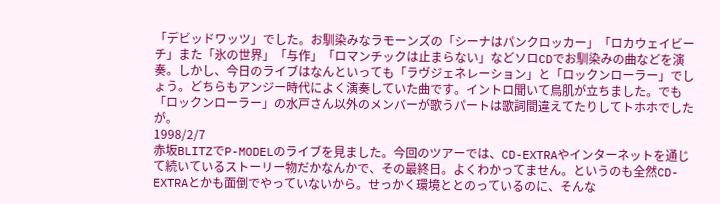「デビッドワッツ」でした。お馴染みなラモーンズの「シーナはパンクロッカー」「ロカウェイビーチ」また「氷の世界」「与作」「ロマンチックは止まらない」などソロCDでお馴染みの曲などを演奏。しかし、今日のライブはなんといっても「ラヴジェネレーション」と「ロックンローラー」でしょう。どちらもアンジー時代によく演奏していた曲です。イントロ聞いて鳥肌が立ちました。でも「ロックンローラー」の水戸さん以外のメンバーが歌うパートは歌詞間違えてたりしてトホホでしたが。
1998/2/7
赤坂BLITZでP-MODELのライブを見ました。今回のツアーでは、CD-EXTRAやインターネットを通じて続いているストーリー物だかなんかで、その最終日。よくわかってません。というのも全然CD-EXTRAとかも面倒でやっていないから。せっかく環境ととのっているのに、そんな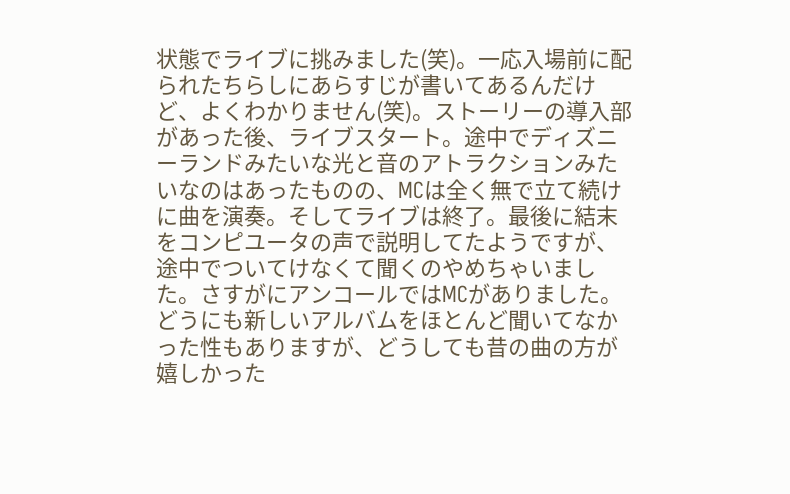状態でライブに挑みました(笑)。一応入場前に配られたちらしにあらすじが書いてあるんだけど、よくわかりません(笑)。ストーリーの導入部があった後、ライブスタート。途中でディズニーランドみたいな光と音のアトラクションみたいなのはあったものの、MCは全く無で立て続けに曲を演奏。そしてライブは終了。最後に結末をコンピユータの声で説明してたようですが、途中でついてけなくて聞くのやめちゃいました。さすがにアンコールではMCがありました。どうにも新しいアルバムをほとんど聞いてなかった性もありますが、どうしても昔の曲の方が嬉しかった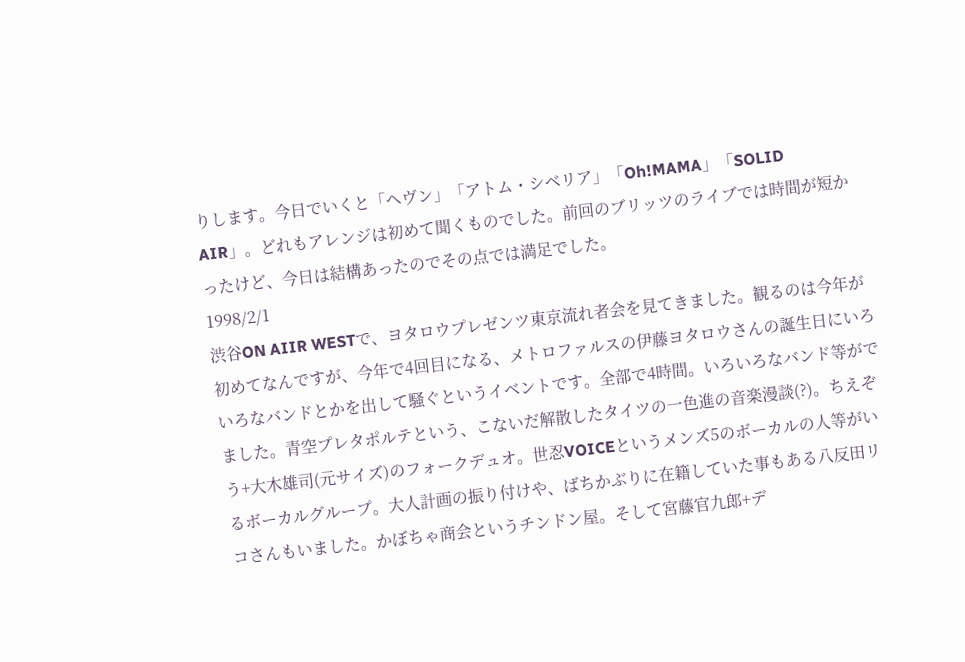りします。今日でいくと「ヘヴン」「アトム・シベリア」「Oh!MAMA」「SOLID
AIR」。どれもアレンジは初めて聞くものでした。前回のブリッツのライブでは時間が短かったけど、今日は結構あったのでその点では満足でした。
1998/2/1
渋谷ON AIIR WESTで、ヨタロウプレゼンツ東京流れ者会を見てきました。観るのは今年が初めてなんですが、今年で4回目になる、メトロファルスの伊藤ヨタロウさんの誕生日にいろいろなバンドとかを出して騒ぐというイベントです。全部で4時間。いろいろなバンド等がでました。青空プレタポルテという、こないだ解散したタイツの一色進の音楽漫談(?)。ちえぞう+大木雄司(元サイズ)のフォークデュオ。世忍VOICEというメンズ5のボーカルの人等がいるボーカルグループ。大人計画の振り付けや、ばちかぶりに在籍していた事もある八反田リコさんもいました。かぼちゃ商会というチンドン屋。そして宮藤官九郎+デ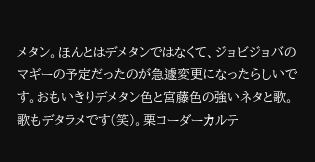メタン。ほんとはデメタンではなくて、ジョビジョバのマギーの予定だったのが急遽変更になったらしいです。おもいきりデメタン色と宮藤色の強いネタと歌。歌もデタラメです(笑)。栗コーダーカルテ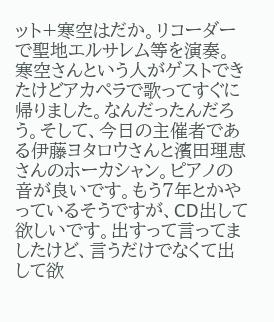ット+寒空はだか。リコーダーで聖地エルサレム等を演奏。寒空さんという人がゲストできたけどアカペラで歌ってすぐに帰りました。なんだったんだろう。そして、今日の主催者である伊藤ヨタロウさんと濱田理恵さんのホーカシャン。ピアノの音が良いです。もう7年とかやっているそうですが、CD出して欲しいです。出すって言ってましたけど、言うだけでなくて出して欲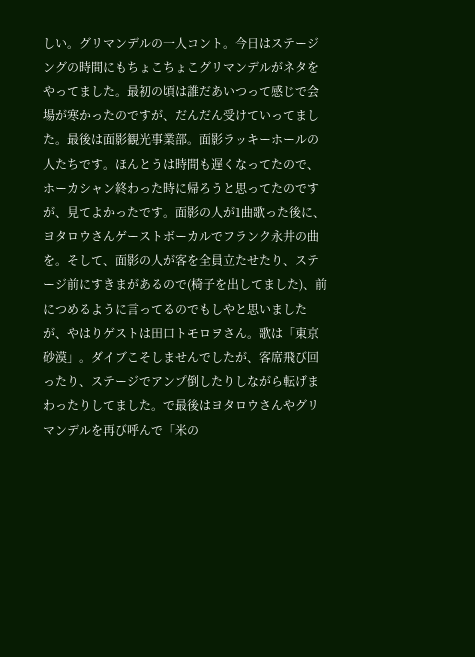しい。グリマンデルの一人コント。今日はステージングの時間にもちょこちょこグリマンデルがネタをやってました。最初の頃は誰だあいつって感じで会場が寒かったのですが、だんだん受けていってました。最後は面影観光事業部。面影ラッキーホールの人たちです。ほんとうは時間も遅くなってたので、ホーカシャン終わった時に帰ろうと思ってたのですが、見てよかったです。面影の人が1曲歌った後に、ヨタロウさんゲーストボーカルでフランク永井の曲を。そして、面影の人が客を全員立たせたり、ステージ前にすきまがあるので(椅子を出してました)、前につめるように言ってるのでもしやと思いましたが、やはりゲストは田口トモロヲさん。歌は「東京砂漠」。ダイブこそしませんでしたが、客席飛び回ったり、ステージでアンプ倒したりしながら転げまわったりしてました。で最後はヨタロウさんやグリマンデルを再び呼んで「米の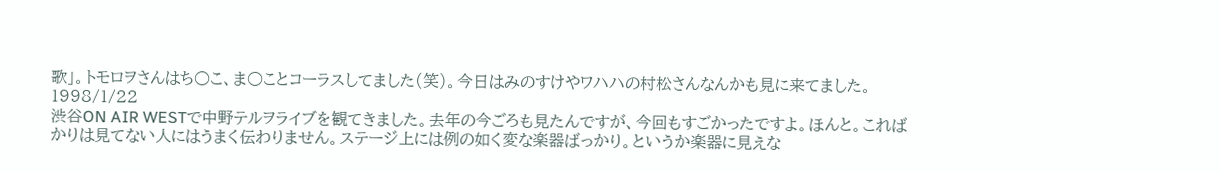歌」。トモロヲさんはち○こ、ま○ことコーラスしてました(笑)。今日はみのすけやワハハの村松さんなんかも見に来てました。
1998/1/22
渋谷ON AIR WESTで中野テルヲライブを観てきました。去年の今ごろも見たんですが、今回もすごかったですよ。ほんと。こればかりは見てない人にはうまく伝わりません。ステージ上には例の如く変な楽器ばっかり。というか楽器に見えな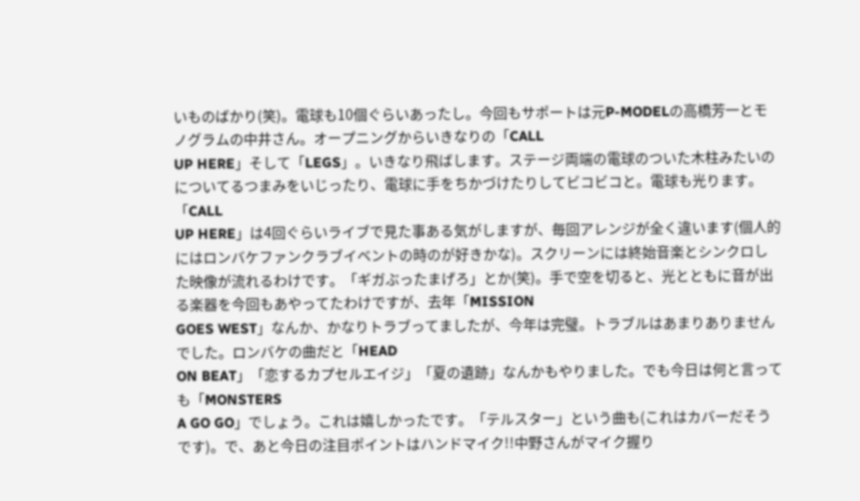いものばかり(笑)。電球も10個ぐらいあったし。今回もサポートは元P-MODELの高橋芳一とモノグラムの中井さん。オープニングからいきなりの「CALL
UP HERE」そして「LEGS」。いきなり飛ばします。ステージ両端の電球のついた木柱みたいのについてるつまみをいじったり、電球に手をちかづけたりしてビコビコと。電球も光ります。「CALL
UP HERE」は4回ぐらいライブで見た事ある気がしますが、毎回アレンジが全く違います(個人的にはロンバケファンクラブイベントの時のが好きかな)。スクリーンには終始音楽とシンクロした映像が流れるわけです。「ギガぶったまげろ」とか(笑)。手で空を切ると、光とともに音が出る楽器を今回もあやってたわけですが、去年「MISSION
GOES WEST」なんか、かなりトラブってましたが、今年は完璧。トラブルはあまりありませんでした。ロンバケの曲だと「HEAD
ON BEAT」「恋するカプセルエイジ」「夏の遺跡」なんかもやりました。でも今日は何と言っても「MONSTERS
A GO GO」でしょう。これは嬉しかったです。「テルスター」という曲も(これはカバーだそうです)。で、あと今日の注目ポイントはハンドマイク!!中野さんがマイク握り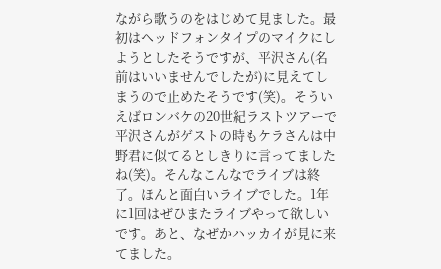ながら歌うのをはじめて見ました。最初はヘッドフォンタイプのマイクにしようとしたそうですが、平沢さん(名前はいいませんでしたが)に見えてしまうので止めたそうです(笑)。そういえばロンバケの20世紀ラストツアーで平沢さんがゲストの時もケラさんは中野君に似てるとしきりに言ってましたね(笑)。そんなこんなでライブは終了。ほんと面白いライブでした。1年に1回はぜひまたライブやって欲しいです。あと、なぜかハッカイが見に来てました。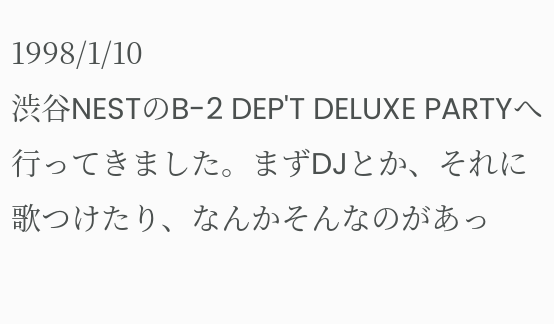1998/1/10
渋谷NESTのB-2 DEP'T DELUXE PARTYへ行ってきました。まずDJとか、それに歌つけたり、なんかそんなのがあっ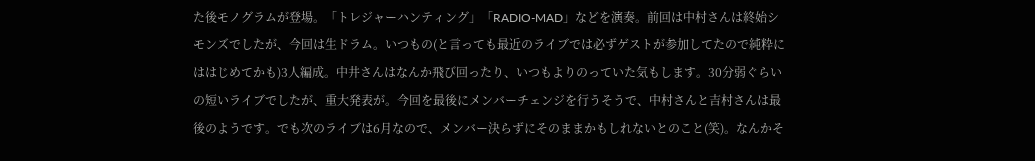た後モノグラムが登場。「トレジャーハンティング」「RADIO-MAD」などを演奏。前回は中村さんは終始シモンズでしたが、今回は生ドラム。いつもの(と言っても最近のライブでは必ずゲストが参加してたので純粋にははじめてかも)3人編成。中井さんはなんか飛び回ったり、いつもよりのっていた気もします。30分弱ぐらいの短いライブでしたが、重大発表が。今回を最後にメンバーチェンジを行うそうで、中村さんと吉村さんは最後のようです。でも次のライブは6月なので、メンバー決らずにそのままかもしれないとのこと(笑)。なんかそ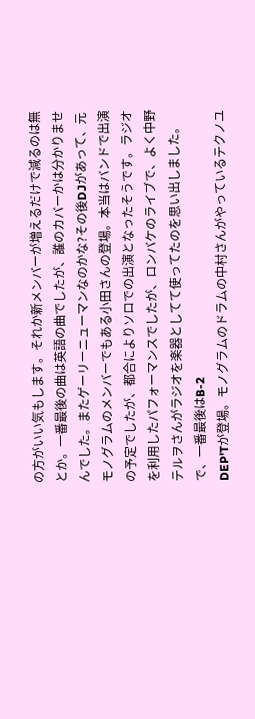の方がいい気もします。それか新メンバーが増えるだけで減るのは無とか。一番最後の曲は英語の曲でしたが、誰のカバーかは分かりませんでした。またゲーリーニューマンなのかな?その後DJがあって、元モノグラムのメンバーでもある小田さんの登場。本当はバンドで出演の予定でしたが、都合によりソロでの出演となったそうです。ラジオを利用したパフォーマンスでしたが、ロンバケのライブで、よく中野テルヲさんがラジオを楽器としてて使ってたのを思い出しました。で、一番最後はB-2
DEP'Tが登場。モノグラムのドラムの中村さんがやっているテクノユ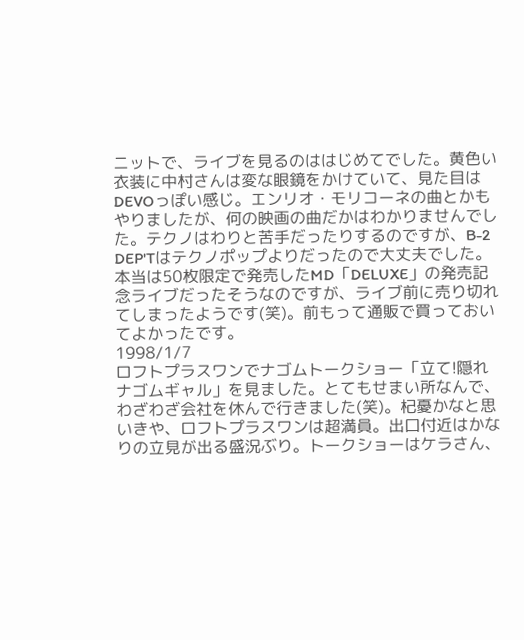ニットで、ライブを見るのははじめてでした。黄色い衣装に中村さんは変な眼鏡をかけていて、見た目はDEVOっぽい感じ。エンリオ・モリコーネの曲とかもやりましたが、何の映画の曲だかはわかりませんでした。テクノはわりと苦手だったりするのですが、B-2
DEP'Tはテクノポップよりだったので大丈夫でした。本当は50枚限定で発売したMD「DELUXE」の発売記念ライブだったそうなのですが、ライブ前に売り切れてしまったようです(笑)。前もって通販で買っておいてよかったです。
1998/1/7
ロフトプラスワンでナゴムトークショー「立て!隠れナゴムギャル」を見ました。とてもせまい所なんで、わざわざ会社を休んで行きました(笑)。杞憂かなと思いきや、ロフトプラスワンは超満員。出口付近はかなりの立見が出る盛況ぶり。トークショーはケラさん、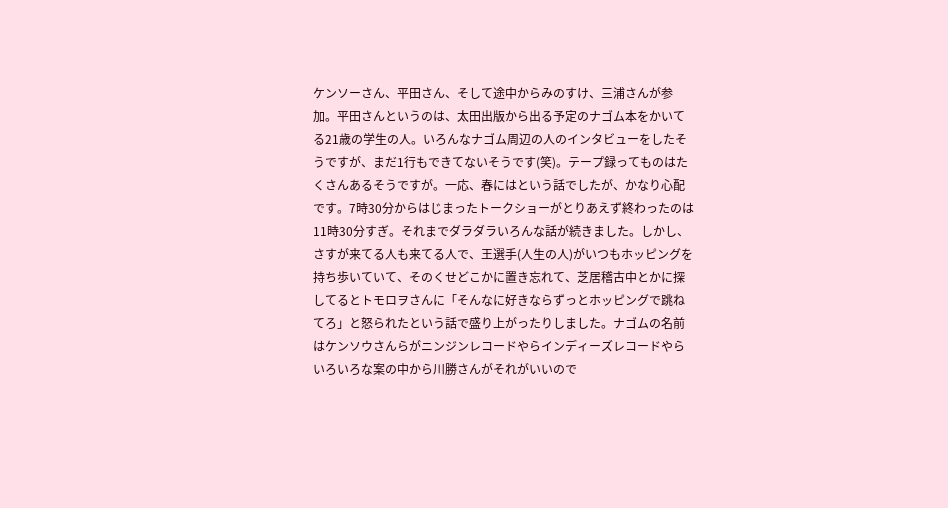ケンソーさん、平田さん、そして途中からみのすけ、三浦さんが参加。平田さんというのは、太田出版から出る予定のナゴム本をかいてる21歳の学生の人。いろんなナゴム周辺の人のインタビューをしたそうですが、まだ1行もできてないそうです(笑)。テープ録ってものはたくさんあるそうですが。一応、春にはという話でしたが、かなり心配です。7時30分からはじまったトークショーがとりあえず終わったのは11時30分すぎ。それまでダラダラいろんな話が続きました。しかし、さすが来てる人も来てる人で、王選手(人生の人)がいつもホッピングを持ち歩いていて、そのくせどこかに置き忘れて、芝居稽古中とかに探してるとトモロヲさんに「そんなに好きならずっとホッピングで跳ねてろ」と怒られたという話で盛り上がったりしました。ナゴムの名前はケンソウさんらがニンジンレコードやらインディーズレコードやらいろいろな案の中から川勝さんがそれがいいので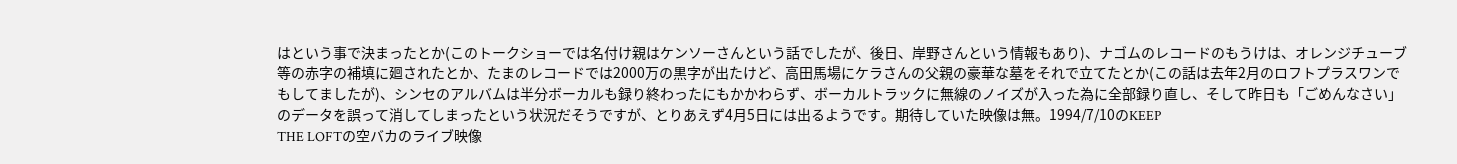はという事で決まったとか(このトークショーでは名付け親はケンソーさんという話でしたが、後日、岸野さんという情報もあり)、ナゴムのレコードのもうけは、オレンジチューブ等の赤字の補填に廻されたとか、たまのレコードでは2000万の黒字が出たけど、高田馬場にケラさんの父親の豪華な墓をそれで立てたとか(この話は去年2月のロフトプラスワンでもしてましたが)、シンセのアルバムは半分ボーカルも録り終わったにもかかわらず、ボーカルトラックに無線のノイズが入った為に全部録り直し、そして昨日も「ごめんなさい」のデータを誤って消してしまったという状況だそうですが、とりあえず4月5日には出るようです。期待していた映像は無。1994/7/10のKEEP
THE LOFTの空バカのライブ映像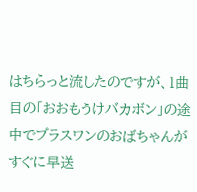はちらっと流したのですが、1曲目の「おおもうけバカボン」の途中でプラスワンのおばちゃんがすぐに早送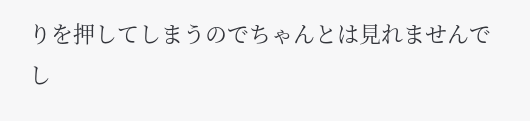りを押してしまうのでちゃんとは見れませんでし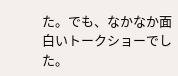た。でも、なかなか面白いトークショーでした。